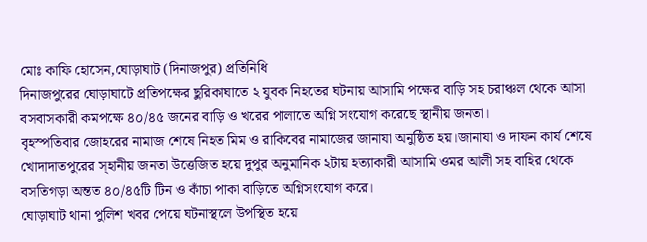মোঃ কাফি হোসেন,ঘোড়াঘাট (দিনাজপুর) প্রতিনিধি
দিনাজপুরের ঘোড়াঘাটে প্রতিপক্ষের ছুরিকাঘাতে ২ যুবক নিহতের ঘটনায় আসামি পক্ষের বাড়ি সহ চরাঞ্চল থেকে আসা বসবাসকারী কমপক্ষে ৪০/৪৫ জনের বাড়ি ও খরের পালাতে অগ্নি সংযোগ করেছে স্থানীয় জনতা।
বৃহস্পতিবার জোহরের নামাজ শেষে নিহত মিম ও রাকিবের নামাজের জানাযা অনুষ্ঠিত হয়।জানাযা ও দাফন কার্য শেষে খোদাদাতপুরের স্হানীয় জনতা উত্তেজিত হয়ে দুপুর অনুমানিক ২টায় হত্যাকারী আসামি ওমর আলী সহ বাহির থেকে বসতিগড়া অন্তত ৪০/৪৫টি টিন ও কাঁচা পাকা বাড়িতে অগ্নিসংযোগ করে।
ঘোড়াঘাট থানা পুলিশ খবর পেয়ে ঘটনাস্থলে উপস্থিত হয়ে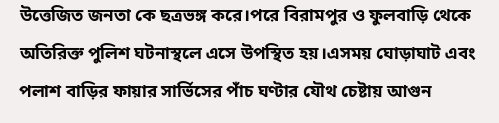উত্তেজিত জনতা কে ছত্রভঙ্গ করে।পরে বিরামপুর ও ফুলবাড়ি থেকে অতিরিক্ত পুলিশ ঘটনাস্থলে এসে উপস্থিত হয়।এসময় ঘোড়াঘাট এবং পলাশ বাড়ির ফায়ার সার্ভিসের পাঁচ ঘণ্টার যৌথ চেষ্টায় আগুন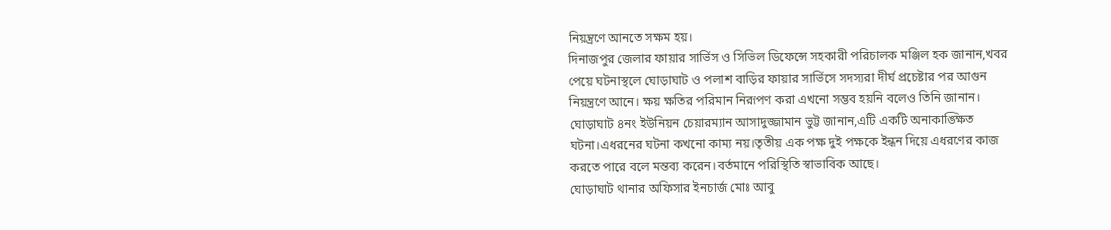নিয়ন্ত্রণে আনতে সক্ষম হয়।
দিনাজপুর জেলার ফায়ার সার্ভিস ও সিভিল ডিফেন্সে সহকারী পরিচালক মঞ্জিল হক জানান,খবর পেয়ে ঘটনাস্থলে ঘোড়াঘাট ও পলাশ বাড়ির ফায়ার সার্ভিসে সদস্যরা দীর্ঘ প্রচেষ্টার পর আগুন নিয়ন্ত্রণে আনে। ক্ষয় ক্ষতির পরিমান নিরূপণ করা এখনো সম্ভব হয়নি বলেও তিনি জানান।
ঘোড়াঘাট ৪নং ইউনিয়ন চেয়ারম্যান আসাদুজ্জামান ভুট্ট জানান,এটি একটি অনাকাঙ্ক্ষিত ঘটনা।এধরনের ঘটনা কখনো কাম্য নয়।তৃতীয় এক পক্ষ দুই পক্ষকে ইন্ধন দিয়ে এধরণের কাজ করতে পারে বলে মন্তব্য করেন।বর্তমানে পরিস্থিতি স্বাভাবিক আছে।
ঘোড়াঘাট থানার অফিসার ইনচার্জ মোঃ আবু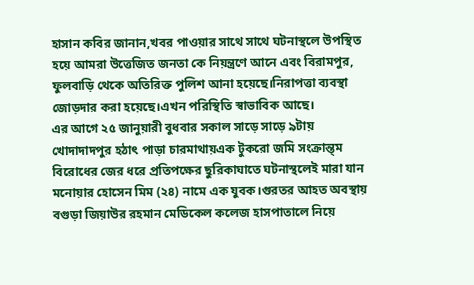হাসান কবির জানান,খবর পাওয়ার সাথে সাথে ঘটনাস্থলে উপস্থিত হয়ে আমরা উত্তেজিত জনতা কে নিয়ন্ত্রণে আনে এবং বিরামপুর, ফুলবাড়ি থেকে অতিরিক্ত পুলিশ আনা হয়েছে।নিরাপত্তা ব্যবস্থা জোড়দার করা হয়েছে।এখন পরিস্থিতি স্বাভাবিক আছে।
এর আগে ২৫ জানুয়ারী বুধবার সকাল সাড়ে সাড়ে ৯টায় খোদাদাদপুর হঠাৎ পাড়া চারমাথায়এক টুকরো জমি সংক্রান্ত্ম বিরোধের জের ধরে প্রতিপক্ষের ছুরিকাঘাতে ঘটনাস্থলেই মারা যান মনোয়ার হোসেন মিম (২৪) নামে এক যুবক।গুরতর আহত অবস্থায় বগুড়া জিয়াউর রহমান মেডিকেল কলেজ হাসপাতালে নিয়ে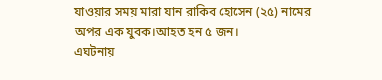যাওয়ার সময় মারা যান রাকিব হোসেন (২৫) নামের অপর এক যুবক।আহত হন ৫ জন।
এঘটনায়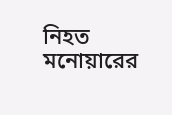নিহত মনোয়ারের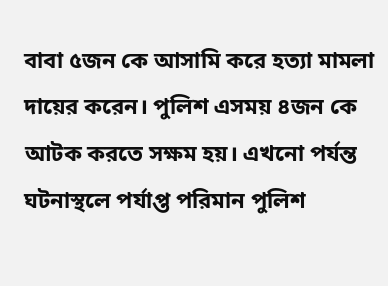বাবা ৫জন কে আসামি করে হত্যা মামলা দায়ের করেন। পুলিশ এসময় ৪জন কে আটক করতে সক্ষম হয়। এখনো পর্যন্ত ঘটনাস্থলে পর্যাপ্ত পরিমান পুলিশ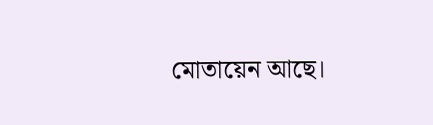মোতায়েন আছে।